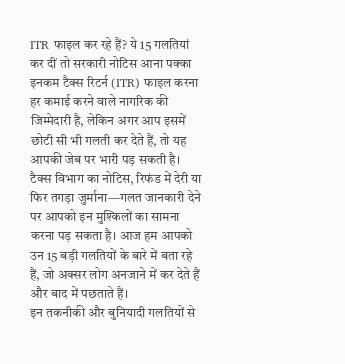ITR फाइल कर रहे हैं? ये 15 गलतियां कर दीं तो सरकारी नोटिस आना पक्का
इनकम टैक्स रिटर्न (ITR) फाइल करना हर कमाई करने वाले नागरिक की जिम्मेदारी है, लेकिन अगर आप इसमें छोटी सी भी गलती कर देते हैं, तो यह आपकी जेब पर भारी पड़ सकती है। टैक्स विभाग का नोटिस, रिफंड में देरी या फिर तगड़ा जुर्माना—गलत जानकारी देने पर आपको इन मुश्किलों का सामना करना पड़ सकता है। आज हम आपको उन 15 बड़ी गलतियों के बारे में बता रहे हैं, जो अक्सर लोग अनजाने में कर देते हैं और बाद में पछताते हैं।
इन तकनीकी और बुनियादी गलतियों से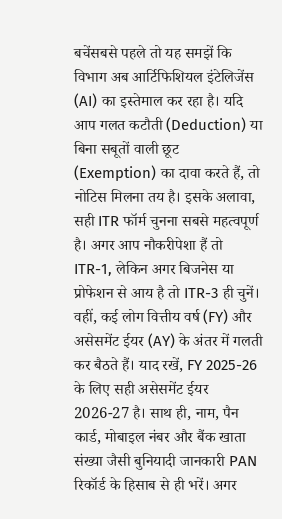बचेंसबसे पहले तो यह समझें कि विभाग अब आर्टिफिशियल इंटेलिजेंस (AI) का इस्तेमाल कर रहा है। यदि आप गलत कटौती (Deduction) या बिना सबूतों वाली छूट (Exemption) का दावा करते हैं, तो नोटिस मिलना तय है। इसके अलावा, सही ITR फॉर्म चुनना सबसे महत्वपूर्ण है। अगर आप नौकरीपेशा हैं तो ITR-1, लेकिन अगर बिजनेस या प्रोफेशन से आय है तो ITR-3 ही चुनें।
वहीं, कई लोग वित्तीय वर्ष (FY) और असेसमेंट ईयर (AY) के अंतर में गलती कर बैठते हैं। याद रखें, FY 2025-26 के लिए सही असेसमेंट ईयर 2026-27 है। साथ ही, नाम, पैन कार्ड, मोबाइल नंबर और बैंक खाता संख्या जैसी बुनियादी जानकारी PAN रिकॉर्ड के हिसाब से ही भरें। अगर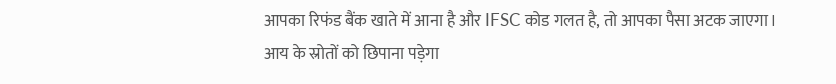आपका रिफंड बैंक खाते में आना है और IFSC कोड गलत है, तो आपका पैसा अटक जाएगा।
आय के स्रोतों को छिपाना पड़ेगा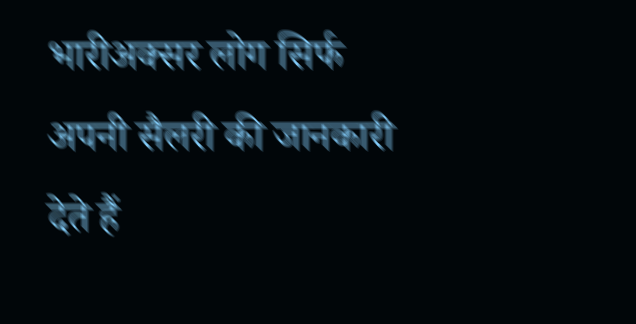भारीअक्सर लोग सिर्फ अपनी सैलरी की जानकारी देते हैं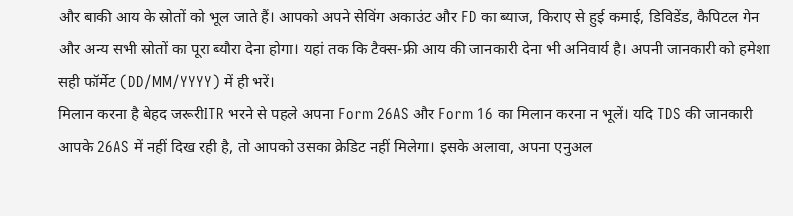और बाकी आय के स्रोतों को भूल जाते हैं। आपको अपने सेविंग अकाउंट और FD का ब्याज, किराए से हुई कमाई, डिविडेंड, कैपिटल गेन और अन्य सभी स्रोतों का पूरा ब्यौरा देना होगा। यहां तक कि टैक्स-फ्री आय की जानकारी देना भी अनिवार्य है। अपनी जानकारी को हमेशा सही फॉर्मेट (DD/MM/YYYY) में ही भरें।
मिलान करना है बेहद जरूरीITR भरने से पहले अपना Form 26AS और Form 16 का मिलान करना न भूलें। यदि TDS की जानकारी आपके 26AS में नहीं दिख रही है, तो आपको उसका क्रेडिट नहीं मिलेगा। इसके अलावा, अपना एनुअल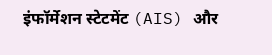इंफॉर्मेशन स्टेटमेंट (AIS) और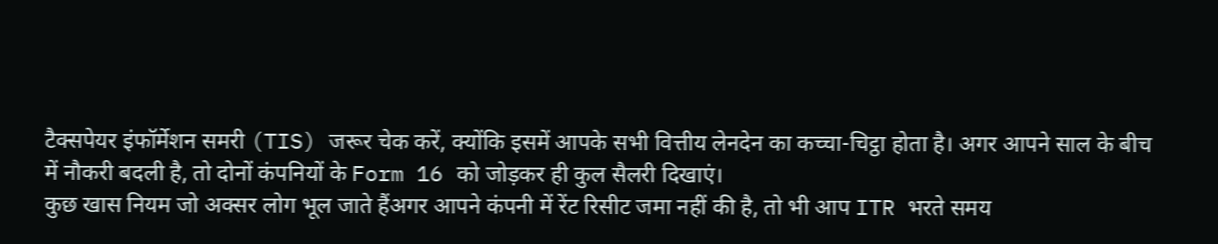टैक्सपेयर इंफॉर्मेशन समरी (TIS) जरूर चेक करें, क्योंकि इसमें आपके सभी वित्तीय लेनदेन का कच्चा-चिट्ठा होता है। अगर आपने साल के बीच में नौकरी बदली है, तो दोनों कंपनियों के Form 16 को जोड़कर ही कुल सैलरी दिखाएं।
कुछ खास नियम जो अक्सर लोग भूल जाते हैंअगर आपने कंपनी में रेंट रिसीट जमा नहीं की है, तो भी आप ITR भरते समय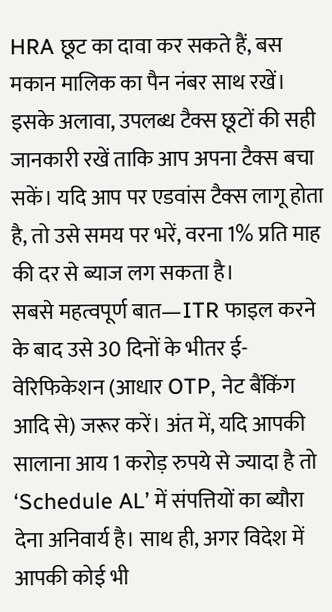HRA छूट का दावा कर सकते हैं, बस मकान मालिक का पैन नंबर साथ रखें। इसके अलावा, उपलब्ध टैक्स छूटों की सही जानकारी रखें ताकि आप अपना टैक्स बचा सकें। यदि आप पर एडवांस टैक्स लागू होता है, तो उसे समय पर भरें, वरना 1% प्रति माह की दर से ब्याज लग सकता है।
सबसे महत्वपूर्ण बात—ITR फाइल करने के बाद उसे 30 दिनों के भीतर ई-वेरिफिकेशन (आधार OTP, नेट बैंकिंग आदि से) जरूर करें। अंत में, यदि आपकी सालाना आय 1 करोड़ रुपये से ज्यादा है तो ‘Schedule AL’ में संपत्तियों का ब्यौरा देना अनिवार्य है। साथ ही, अगर विदेश में आपकी कोई भी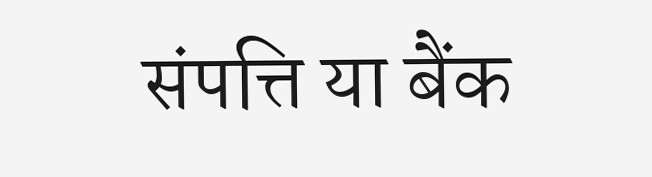संपत्ति या बैंक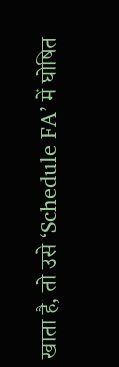खाता है, तो उसे ‘Schedule FA’ में घोषित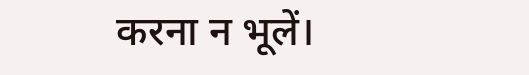करना न भूलें।